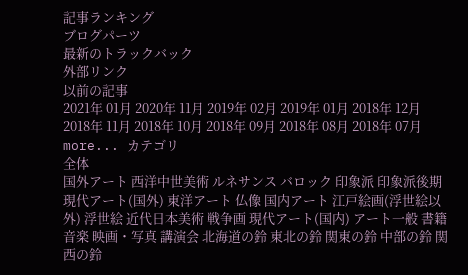記事ランキング
ブログパーツ
最新のトラックバック
外部リンク
以前の記事
2021年 01月 2020年 11月 2019年 02月 2019年 01月 2018年 12月 2018年 11月 2018年 10月 2018年 09月 2018年 08月 2018年 07月 more... カテゴリ
全体
国外アート 西洋中世美術 ルネサンス バロック 印象派 印象派後期 現代アート(国外) 東洋アート 仏像 国内アート 江戸絵画(浮世絵以外) 浮世絵 近代日本美術 戦争画 現代アート(国内) アート一般 書籍 音楽 映画・写真 講演会 北海道の鈴 東北の鈴 関東の鈴 中部の鈴 関西の鈴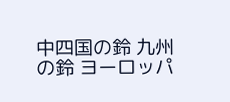中四国の鈴 九州の鈴 ヨーロッパ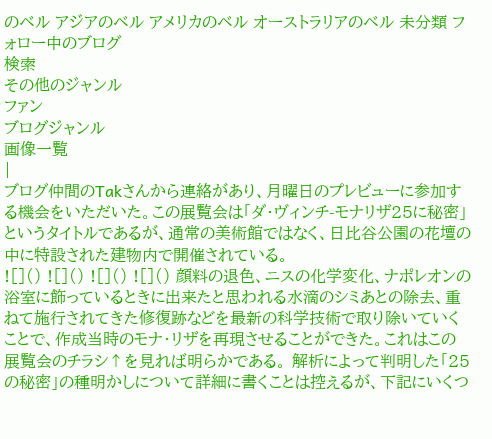のベル アジアのベル アメリカのベル オーストラリアのベル 未分類 フォロー中のブログ
検索
その他のジャンル
ファン
ブログジャンル
画像一覧
|
ブログ仲間のTakさんから連絡があり、月曜日のプレビューに参加する機会をいただいた。この展覧会は「ダ・ヴィンチ-モナリザ25に秘密」というタイトルであるが、通常の美術館ではなく、日比谷公園の花壇の中に特設された建物内で開催されている。
![]() ![]() ![]() ![]() 顔料の退色、ニスの化学変化、ナポレオンの浴室に飾っているときに出来たと思われる水滴のシミあとの除去、重ねて施行されてきた修復跡などを最新の科学技術で取り除いていくことで、作成当時のモナ・リザを再現させることができた。これはこの展覧会のチラシ↑を見れば明らかである。 解析によって判明した「25の秘密」の種明かしについて詳細に書くことは控えるが、下記にいくつ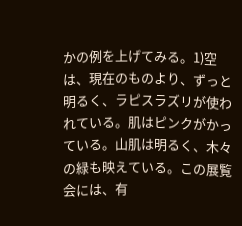かの例を上げてみる。1)空は、現在のものより、ずっと明るく、ラピスラズリが使われている。肌はピンクがかっている。山肌は明るく、木々の緑も映えている。この展覧会には、有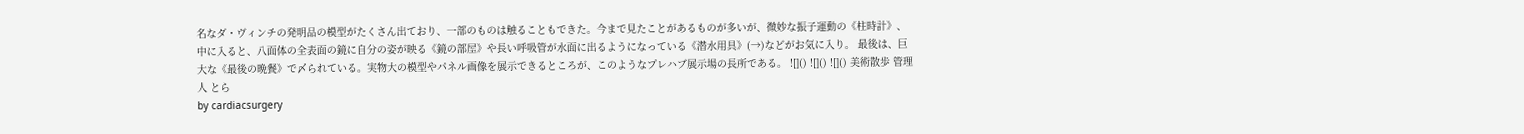名なダ・ヴィンチの発明品の模型がたくさん出ており、一部のものは触ることもできた。今まで見たことがあるものが多いが、微妙な振子運動の《柱時計》、中に入ると、八面体の全表面の鏡に自分の姿が映る《鏡の部屋》や長い呼吸管が水面に出るようになっている《潜水用具》(→)などがお気に入り。 最後は、巨大な《最後の晩餐》で〆られている。実物大の模型やパネル画像を展示できるところが、このようなプレハブ展示場の長所である。 ![]() ![]() ![]() 美術散歩 管理人 とら
by cardiacsurgery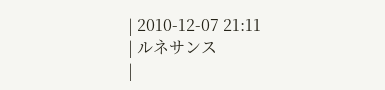| 2010-12-07 21:11
| ルネサンス
|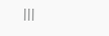|||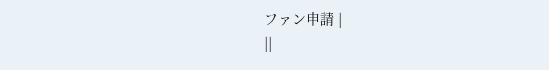ファン申請 |
||